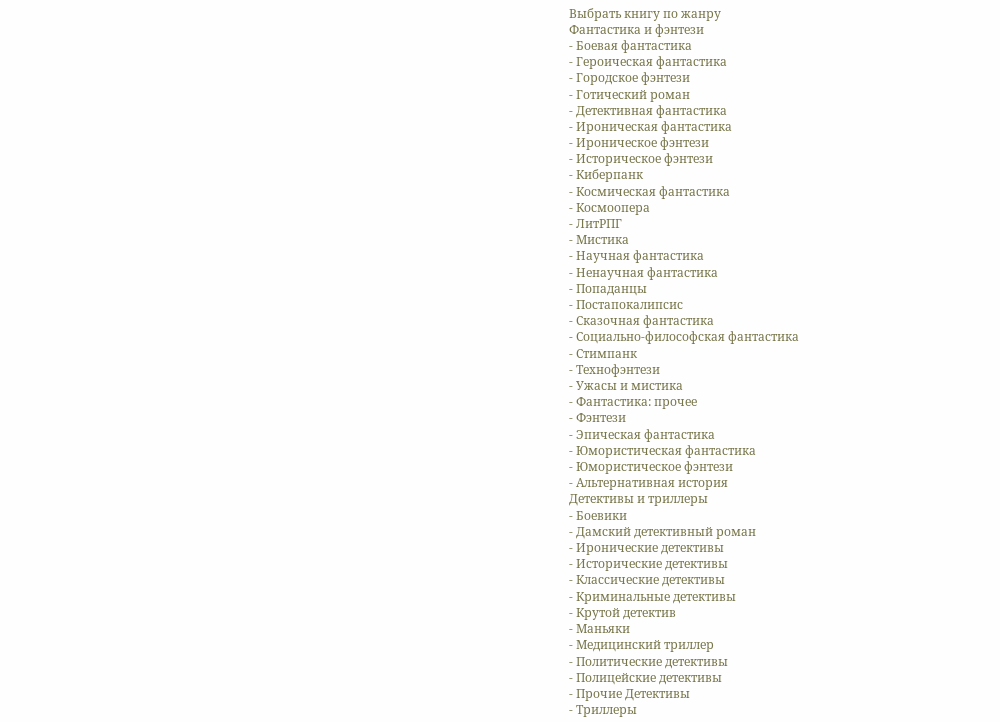Выбрать книгу по жанру
Фантастика и фэнтези
- Боевая фантастика
- Героическая фантастика
- Городское фэнтези
- Готический роман
- Детективная фантастика
- Ироническая фантастика
- Ироническое фэнтези
- Историческое фэнтези
- Киберпанк
- Космическая фантастика
- Космоопера
- ЛитРПГ
- Мистика
- Научная фантастика
- Ненаучная фантастика
- Попаданцы
- Постапокалипсис
- Сказочная фантастика
- Социально-философская фантастика
- Стимпанк
- Технофэнтези
- Ужасы и мистика
- Фантастика: прочее
- Фэнтези
- Эпическая фантастика
- Юмористическая фантастика
- Юмористическое фэнтези
- Альтернативная история
Детективы и триллеры
- Боевики
- Дамский детективный роман
- Иронические детективы
- Исторические детективы
- Классические детективы
- Криминальные детективы
- Крутой детектив
- Маньяки
- Медицинский триллер
- Политические детективы
- Полицейские детективы
- Прочие Детективы
- Триллеры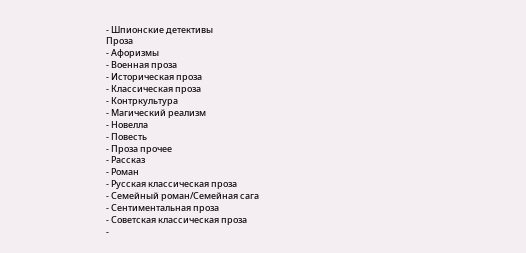- Шпионские детективы
Проза
- Афоризмы
- Военная проза
- Историческая проза
- Классическая проза
- Контркультура
- Магический реализм
- Новелла
- Повесть
- Проза прочее
- Рассказ
- Роман
- Русская классическая проза
- Семейный роман/Семейная сага
- Сентиментальная проза
- Советская классическая проза
-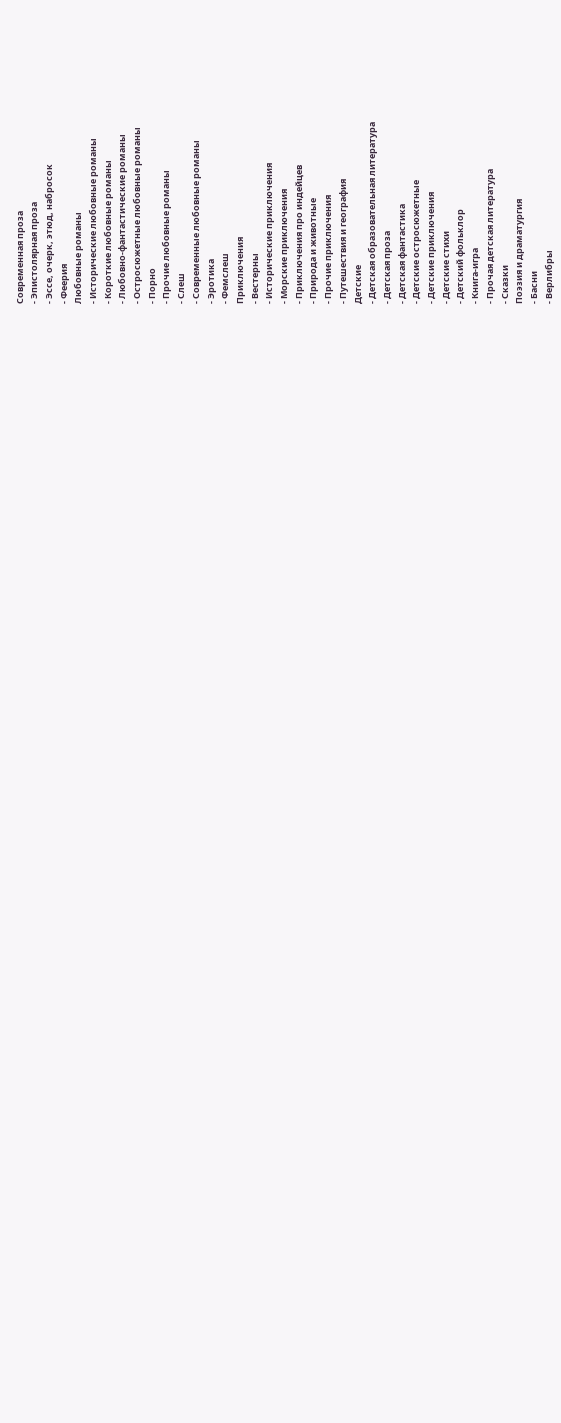Современная проза
- Эпистолярная проза
- Эссе, очерк, этюд, набросок
- Феерия
Любовные романы
- Исторические любовные романы
- Короткие любовные романы
- Любовно-фантастические романы
- Остросюжетные любовные романы
- Порно
- Прочие любовные романы
- Слеш
- Современные любовные романы
- Эротика
- Фемслеш
Приключения
- Вестерны
- Исторические приключения
- Морские приключения
- Приключения про индейцев
- Природа и животные
- Прочие приключения
- Путешествия и география
Детские
- Детская образовательная литература
- Детская проза
- Детская фантастика
- Детские остросюжетные
- Детские приключения
- Детские стихи
- Детский фольклор
- Книга-игра
- Прочая детская литература
- Сказки
Поэзия и драматургия
- Басни
- Верлибры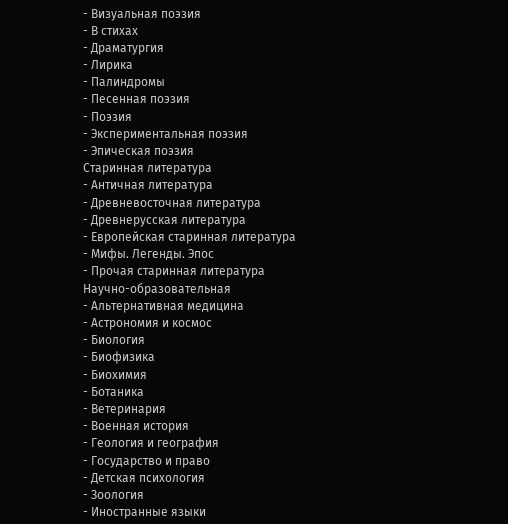- Визуальная поэзия
- В стихах
- Драматургия
- Лирика
- Палиндромы
- Песенная поэзия
- Поэзия
- Экспериментальная поэзия
- Эпическая поэзия
Старинная литература
- Античная литература
- Древневосточная литература
- Древнерусская литература
- Европейская старинная литература
- Мифы. Легенды. Эпос
- Прочая старинная литература
Научно-образовательная
- Альтернативная медицина
- Астрономия и космос
- Биология
- Биофизика
- Биохимия
- Ботаника
- Ветеринария
- Военная история
- Геология и география
- Государство и право
- Детская психология
- Зоология
- Иностранные языки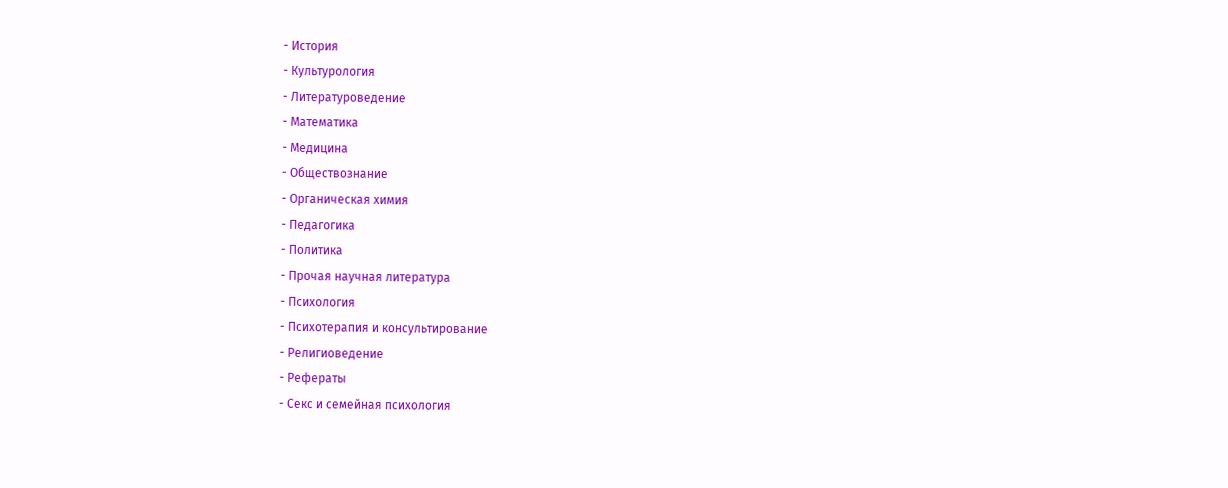- История
- Культурология
- Литературоведение
- Математика
- Медицина
- Обществознание
- Органическая химия
- Педагогика
- Политика
- Прочая научная литература
- Психология
- Психотерапия и консультирование
- Религиоведение
- Рефераты
- Секс и семейная психология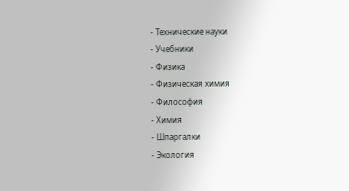- Технические науки
- Учебники
- Физика
- Физическая химия
- Философия
- Химия
- Шпаргалки
- Экология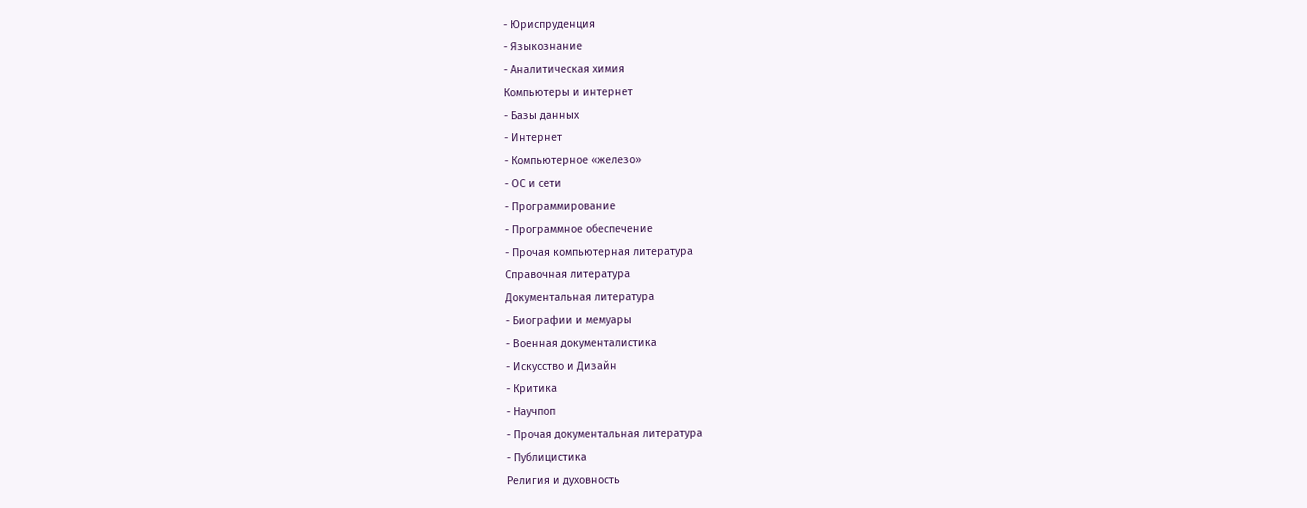- Юриспруденция
- Языкознание
- Аналитическая химия
Компьютеры и интернет
- Базы данных
- Интернет
- Компьютерное «железо»
- ОС и сети
- Программирование
- Программное обеспечение
- Прочая компьютерная литература
Справочная литература
Документальная литература
- Биографии и мемуары
- Военная документалистика
- Искусство и Дизайн
- Критика
- Научпоп
- Прочая документальная литература
- Публицистика
Религия и духовность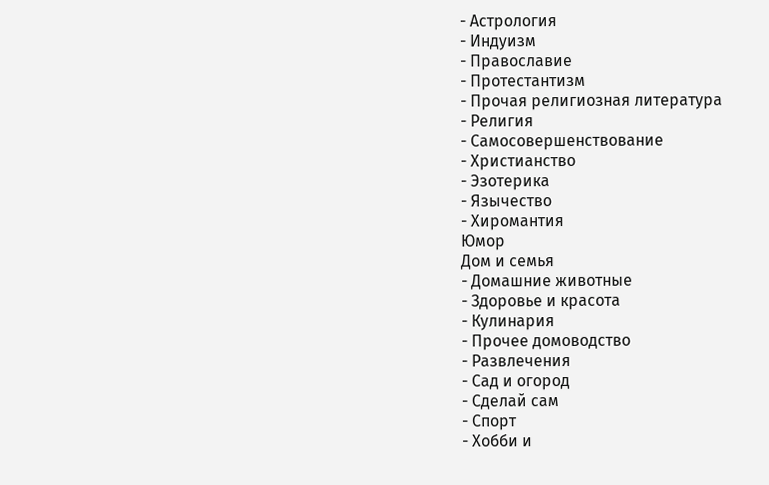- Астрология
- Индуизм
- Православие
- Протестантизм
- Прочая религиозная литература
- Религия
- Самосовершенствование
- Христианство
- Эзотерика
- Язычество
- Хиромантия
Юмор
Дом и семья
- Домашние животные
- Здоровье и красота
- Кулинария
- Прочее домоводство
- Развлечения
- Сад и огород
- Сделай сам
- Спорт
- Хобби и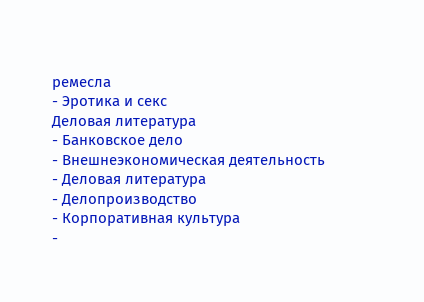ремесла
- Эротика и секс
Деловая литература
- Банковское дело
- Внешнеэкономическая деятельность
- Деловая литература
- Делопроизводство
- Корпоративная культура
-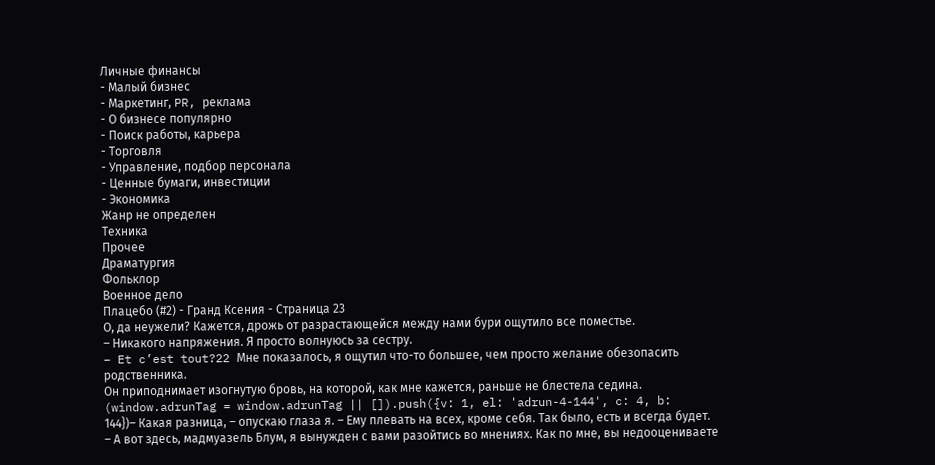Личные финансы
- Малый бизнес
- Маркетинг, PR, реклама
- О бизнесе популярно
- Поиск работы, карьера
- Торговля
- Управление, подбор персонала
- Ценные бумаги, инвестиции
- Экономика
Жанр не определен
Техника
Прочее
Драматургия
Фольклор
Военное дело
Плацебо (#2) - Гранд Ксения - Страница 23
О, да неужели? Кажется, дрожь от разрастающейся между нами бури ощутило все поместье.
– Никакого напряжения. Я просто волнуюсь за сестру.
– Et c’est tout?22 Мне показалось, я ощутил что-то большее, чем просто желание обезопасить родственника.
Он приподнимает изогнутую бровь, на которой, как мне кажется, раньше не блестела седина.
(window.adrunTag = window.adrunTag || []).push({v: 1, el: 'adrun-4-144', c: 4, b: 144})– Какая разница, – опускаю глаза я. – Ему плевать на всех, кроме себя. Так было, есть и всегда будет.
– А вот здесь, мадмуазель Блум, я вынужден с вами разойтись во мнениях. Как по мне, вы недооцениваете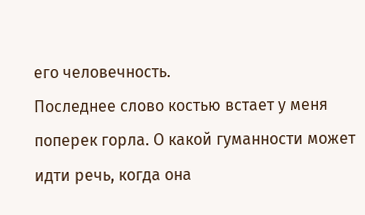его человечность.
Последнее слово костью встает у меня поперек горла. О какой гуманности может идти речь, когда она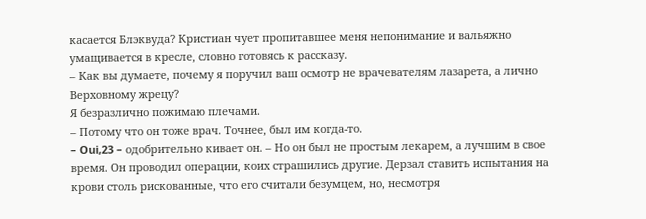касается Блэквуда? Кристиан чует пропитавшее меня непонимание и вальяжно умащивается в кресле, словно готовясь к рассказу.
– Как вы думаете, почему я поручил ваш осмотр не врачевателям лазарета, а лично Верховному жрецу?
Я безразлично пожимаю плечами.
– Потому что он тоже врач. Точнее, был им когда-то.
– Oui,23 – одобрительно кивает он. – Но он был не простым лекарем, а лучшим в свое время. Он проводил операции, коих страшились другие. Дерзал ставить испытания на крови столь рискованные, что его считали безумцем, но, несмотря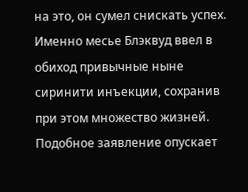на это, он сумел снискать успех. Именно месье Блэквуд ввел в обиход привычные ныне сиринити инъекции, сохранив при этом множество жизней.
Подобное заявление опускает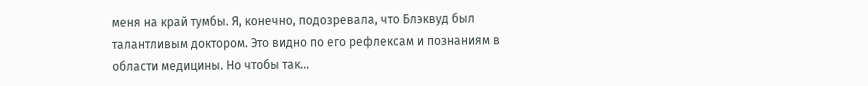меня на край тумбы. Я, конечно, подозревала, что Блэквуд был талантливым доктором. Это видно по его рефлексам и познаниям в области медицины. Но чтобы так…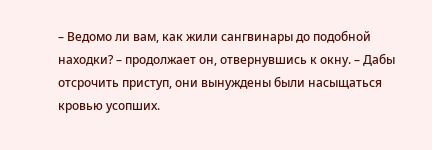– Ведомо ли вам, как жили сангвинары до подобной находки? – продолжает он, отвернувшись к окну. – Дабы отсрочить приступ, они вынуждены были насыщаться кровью усопших.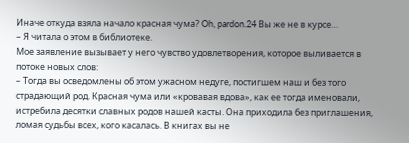Иначе откуда взяла начало красная чума? Oh, pardon.24 Вы же не в курсе…
– Я читала о этом в библиотеке.
Мое заявление вызывает у него чувство удовлетворения, которое выливается в потоке новых слов:
– Тогда вы осведомлены об этом ужасном недуге, постигшем наш и без того страдающий род. Красная чума или «кровавая вдова», как ее тогда именовали, истребила десятки славных родов нашей касты. Она приходила без приглашения, ломая судьбы всех, кого касалась. В книгах вы не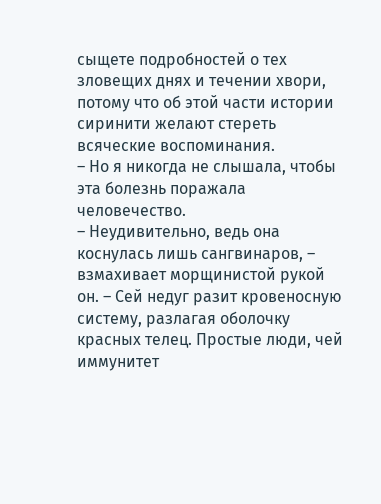сыщете подробностей о тех зловещих днях и течении хвори, потому что об этой части истории сиринити желают стереть всяческие воспоминания.
– Но я никогда не слышала, чтобы эта болезнь поражала человечество.
– Неудивительно, ведь она коснулась лишь сангвинаров, – взмахивает морщинистой рукой он. – Сей недуг разит кровеносную систему, разлагая оболочку красных телец. Простые люди, чей иммунитет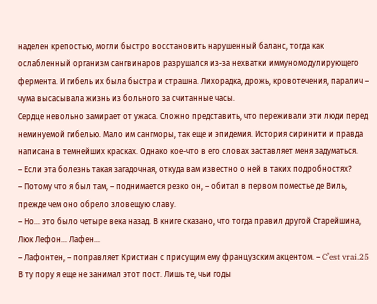наделен крепостью, могли быстро восстановить нарушенный баланс, тогда как ослабленный организм сангвинаров разрушался из-за нехватки иммуномодулирующего фермента. И гибель их была быстра и страшна. Лихорадка, дрожь, кровотечения, паралич – чума высасывала жизнь из больного за считанные часы.
Сердце невольно замирает от ужаса. Сложно представить, что переживали эти люди перед неминуемой гибелью. Мало им сангморы, так еще и эпидемия. История сиринити и правда написана в темнейших красках. Однако кое-что в его словах заставляет меня задуматься.
– Если эта болезнь такая загадочная, откуда вам известно о ней в таких подробностях?
– Потому что я был там, – поднимается резко он, – обитал в первом поместье де Виль, прежде чем оно обрело зловещую славу.
– Но… это было четыре века назад. В книге сказано, что тогда правил другой Старейшина, Люк Лефон… Лафен…
– Лафонтен, – поправляет Кристиан с присущим ему французским акцентом. – C’est vrai.25 В ту пору я еще не занимал этот пост. Лишь те, чьи годы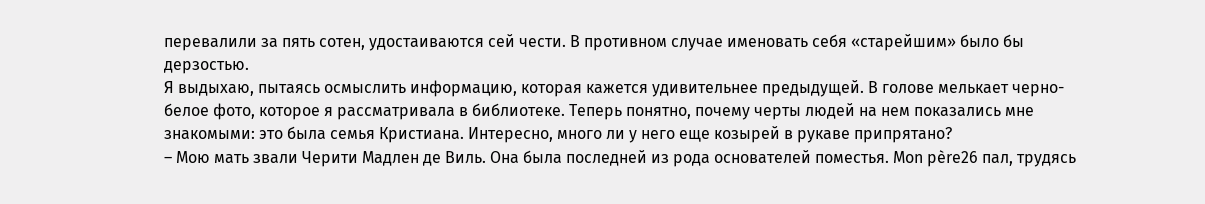перевалили за пять сотен, удостаиваются сей чести. В противном случае именовать себя «старейшим» было бы дерзостью.
Я выдыхаю, пытаясь осмыслить информацию, которая кажется удивительнее предыдущей. В голове мелькает черно-белое фото, которое я рассматривала в библиотеке. Теперь понятно, почему черты людей на нем показались мне знакомыми: это была семья Кристиана. Интересно, много ли у него еще козырей в рукаве припрятано?
– Мою мать звали Черити Мадлен де Виль. Она была последней из рода основателей поместья. Mon père26 пал, трудясь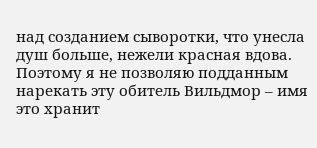над созданием сыворотки, что унесла душ больше, нежели красная вдова. Поэтому я не позволяю подданным нарекать эту обитель Вильдмор – имя это хранит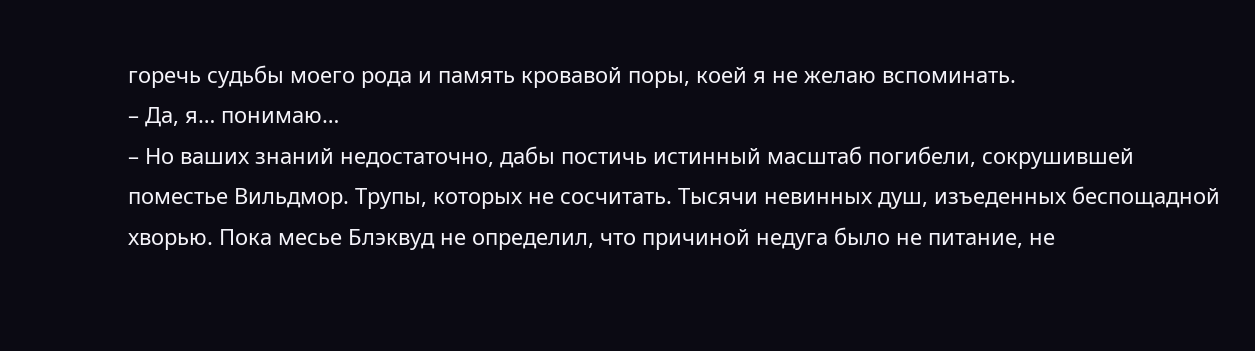горечь судьбы моего рода и память кровавой поры, коей я не желаю вспоминать.
– Да, я… понимаю…
– Но ваших знаний недостаточно, дабы постичь истинный масштаб погибели, сокрушившей поместье Вильдмор. Трупы, которых не сосчитать. Тысячи невинных душ, изъеденных беспощадной хворью. Пока месье Блэквуд не определил, что причиной недуга было не питание, не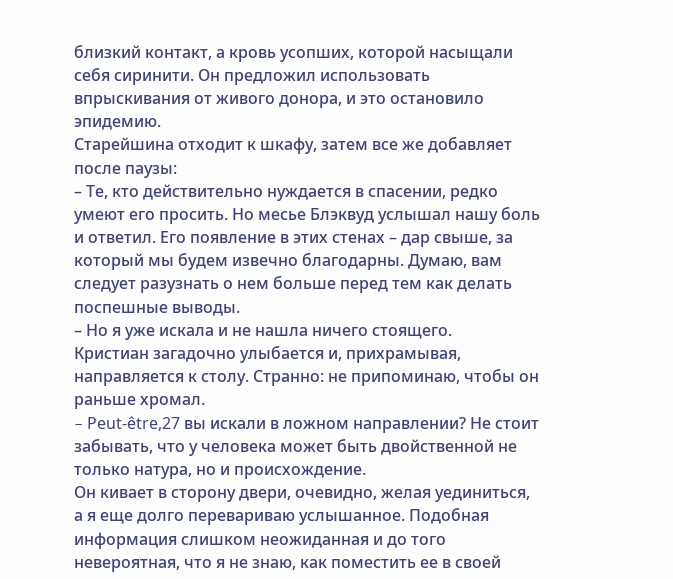близкий контакт, а кровь усопших, которой насыщали себя сиринити. Он предложил использовать впрыскивания от живого донора, и это остановило эпидемию.
Старейшина отходит к шкафу, затем все же добавляет после паузы:
– Те, кто действительно нуждается в спасении, редко умеют его просить. Но месье Блэквуд услышал нашу боль и ответил. Его появление в этих стенах – дар свыше, за который мы будем извечно благодарны. Думаю, вам следует разузнать о нем больше перед тем как делать поспешные выводы.
– Но я уже искала и не нашла ничего стоящего.
Кристиан загадочно улыбается и, прихрамывая, направляется к столу. Странно: не припоминаю, чтобы он раньше хромал.
– Peut-être,27 вы искали в ложном направлении? Не стоит забывать, что у человека может быть двойственной не только натура, но и происхождение.
Он кивает в сторону двери, очевидно, желая уединиться, а я еще долго перевариваю услышанное. Подобная информация слишком неожиданная и до того невероятная, что я не знаю, как поместить ее в своей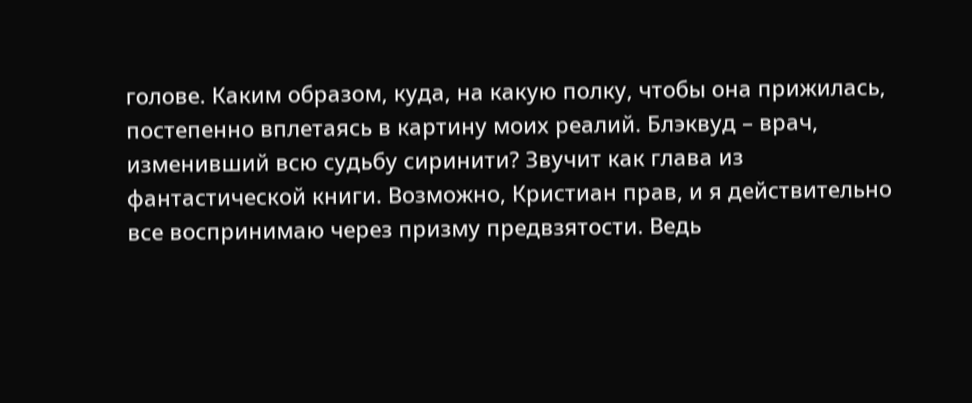голове. Каким образом, куда, на какую полку, чтобы она прижилась, постепенно вплетаясь в картину моих реалий. Блэквуд – врач, изменивший всю судьбу сиринити? Звучит как глава из фантастической книги. Возможно, Кристиан прав, и я действительно все воспринимаю через призму предвзятости. Ведь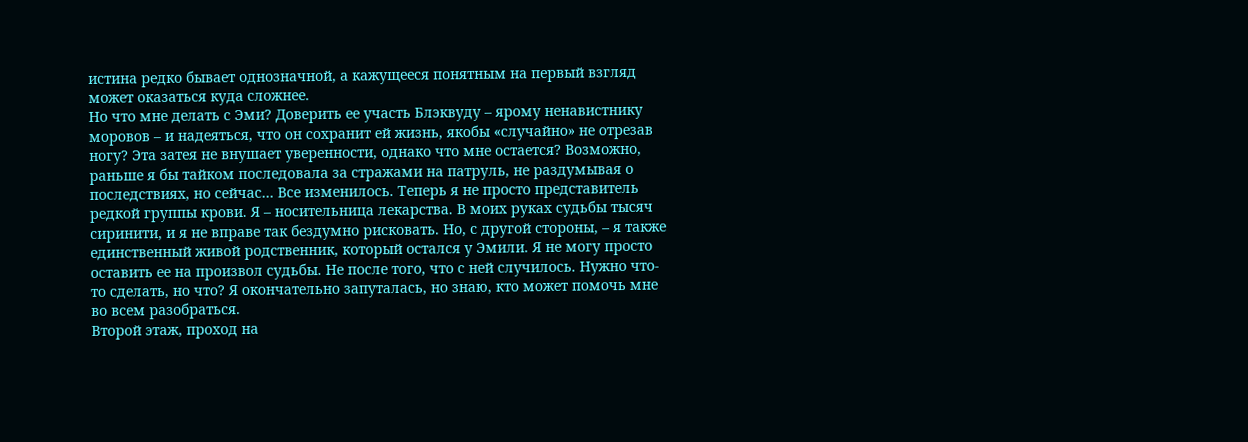истина редко бывает однозначной, а кажущееся понятным на первый взгляд может оказаться куда сложнее.
Но что мне делать с Эми? Доверить ее участь Блэквуду – ярому ненавистнику моровов – и надеяться, что он сохранит ей жизнь, якобы «случайно» не отрезав ногу? Эта затея не внушает уверенности, однако что мне остается? Возможно, раньше я бы тайком последовала за стражами на патруль, не раздумывая о последствиях, но сейчас… Все изменилось. Теперь я не просто представитель редкой группы крови. Я – носительница лекарства. В моих руках судьбы тысяч сиринити, и я не вправе так бездумно рисковать. Но, с другой стороны, – я также единственный живой родственник, который остался у Эмили. Я не могу просто оставить ее на произвол судьбы. Не после того, что с ней случилось. Нужно что-то сделать, но что? Я окончательно запуталась, но знаю, кто может помочь мне во всем разобраться.
Второй этаж, проход на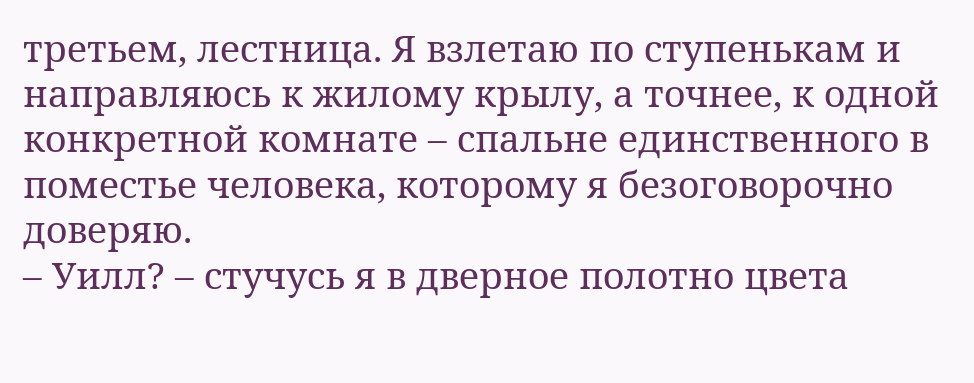третьем, лестница. Я взлетаю по ступенькам и направляюсь к жилому крылу, а точнее, к одной конкретной комнате – спальне единственного в поместье человека, которому я безоговорочно доверяю.
– Уилл? – стучусь я в дверное полотно цвета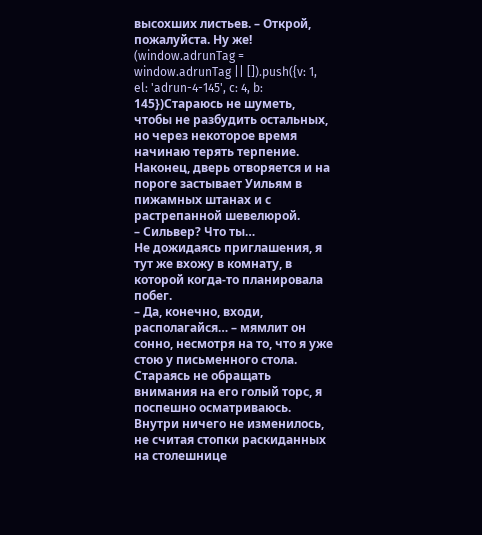высохших листьев. – Открой, пожалуйста. Ну же!
(window.adrunTag = window.adrunTag || []).push({v: 1, el: 'adrun-4-145', c: 4, b: 145})Стараюсь не шуметь, чтобы не разбудить остальных, но через некоторое время начинаю терять терпение. Наконец, дверь отворяется и на пороге застывает Уильям в пижамных штанах и с растрепанной шевелюрой.
– Сильвер? Что ты…
Не дожидаясь приглашения, я тут же вхожу в комнату, в которой когда-то планировала побег.
– Да, конечно, входи, располагайся… – мямлит он сонно, несмотря на то, что я уже стою у письменного стола. Стараясь не обращать внимания на его голый торс, я поспешно осматриваюсь. Внутри ничего не изменилось, не считая стопки раскиданных на столешнице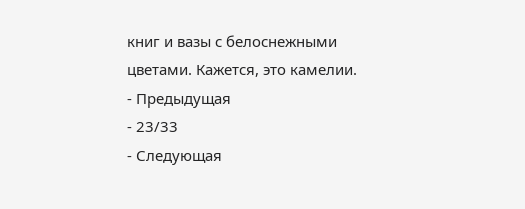книг и вазы с белоснежными цветами. Кажется, это камелии.
- Предыдущая
- 23/33
- Следующая